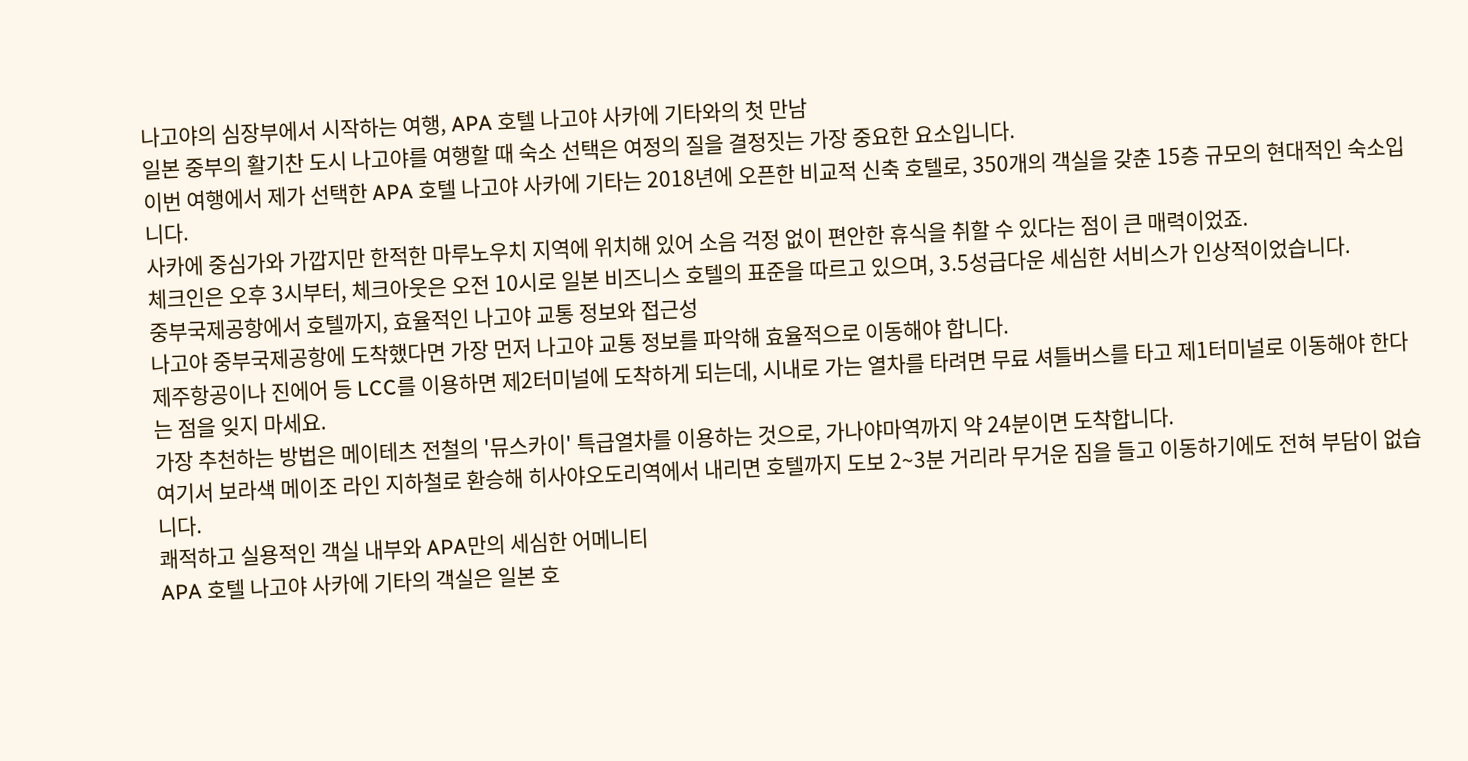나고야의 심장부에서 시작하는 여행, APA 호텔 나고야 사카에 기타와의 첫 만남
일본 중부의 활기찬 도시 나고야를 여행할 때 숙소 선택은 여정의 질을 결정짓는 가장 중요한 요소입니다.
이번 여행에서 제가 선택한 APA 호텔 나고야 사카에 기타는 2018년에 오픈한 비교적 신축 호텔로, 350개의 객실을 갖춘 15층 규모의 현대적인 숙소입니다.
사카에 중심가와 가깝지만 한적한 마루노우치 지역에 위치해 있어 소음 걱정 없이 편안한 휴식을 취할 수 있다는 점이 큰 매력이었죠.
체크인은 오후 3시부터, 체크아웃은 오전 10시로 일본 비즈니스 호텔의 표준을 따르고 있으며, 3.5성급다운 세심한 서비스가 인상적이었습니다.
중부국제공항에서 호텔까지, 효율적인 나고야 교통 정보와 접근성
나고야 중부국제공항에 도착했다면 가장 먼저 나고야 교통 정보를 파악해 효율적으로 이동해야 합니다.
제주항공이나 진에어 등 LCC를 이용하면 제2터미널에 도착하게 되는데, 시내로 가는 열차를 타려면 무료 셔틀버스를 타고 제1터미널로 이동해야 한다는 점을 잊지 마세요.
가장 추천하는 방법은 메이테츠 전철의 '뮤스카이' 특급열차를 이용하는 것으로, 가나야마역까지 약 24분이면 도착합니다.
여기서 보라색 메이조 라인 지하철로 환승해 히사야오도리역에서 내리면 호텔까지 도보 2~3분 거리라 무거운 짐을 들고 이동하기에도 전혀 부담이 없습니다.
쾌적하고 실용적인 객실 내부와 APA만의 세심한 어메니티
APA 호텔 나고야 사카에 기타의 객실은 일본 호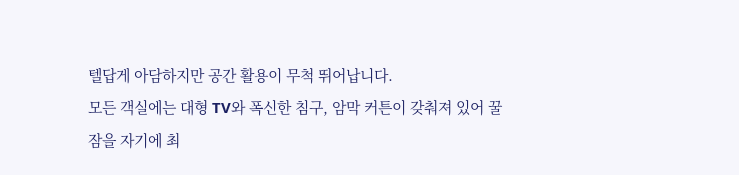텔답게 아담하지만 공간 활용이 무척 뛰어납니다.
모든 객실에는 대형 TV와 폭신한 침구, 암막 커튼이 갖춰져 있어 꿀잠을 자기에 최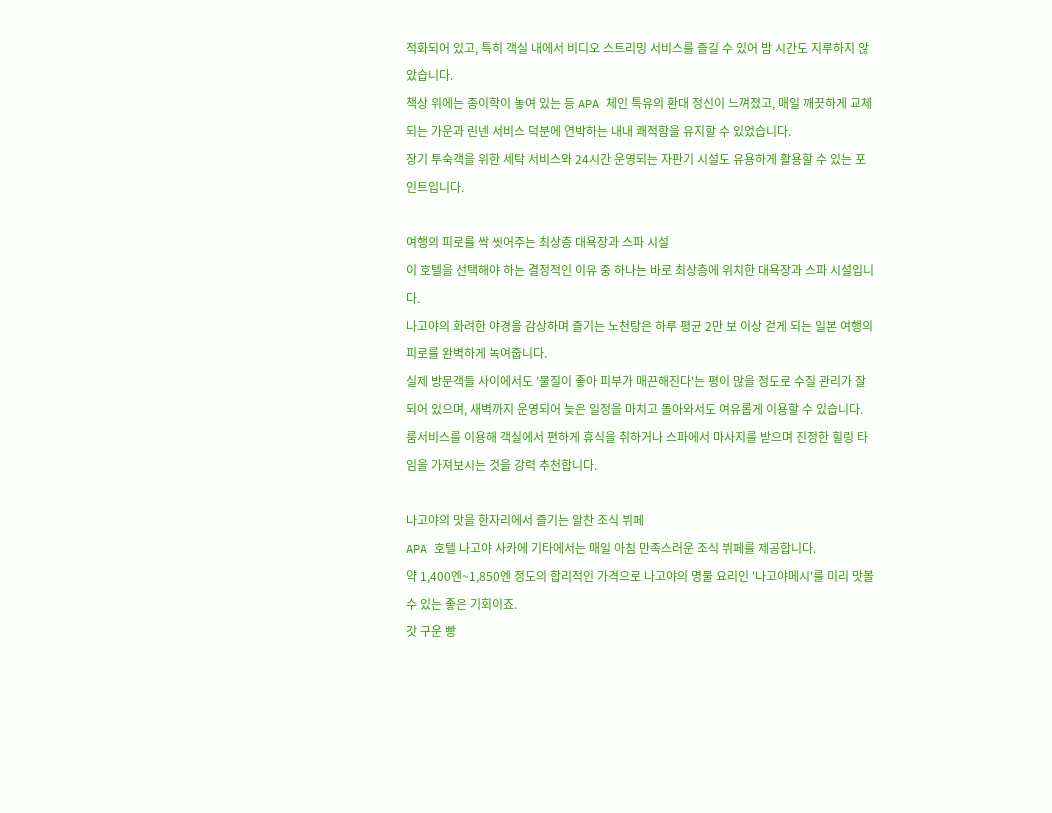적화되어 있고, 특히 객실 내에서 비디오 스트리밍 서비스를 즐길 수 있어 밤 시간도 지루하지 않았습니다.
책상 위에는 종이학이 놓여 있는 등 APA 체인 특유의 환대 정신이 느껴졌고, 매일 깨끗하게 교체되는 가운과 린넨 서비스 덕분에 연박하는 내내 쾌적함을 유지할 수 있었습니다.
장기 투숙객을 위한 세탁 서비스와 24시간 운영되는 자판기 시설도 유용하게 활용할 수 있는 포인트입니다.

여행의 피로를 싹 씻어주는 최상층 대욕장과 스파 시설
이 호텔을 선택해야 하는 결정적인 이유 중 하나는 바로 최상층에 위치한 대욕장과 스파 시설입니다.
나고야의 화려한 야경을 감상하며 즐기는 노천탕은 하루 평균 2만 보 이상 걷게 되는 일본 여행의 피로를 완벽하게 녹여줍니다.
실제 방문객들 사이에서도 '물질이 좋아 피부가 매끈해진다'는 평이 많을 정도로 수질 관리가 잘 되어 있으며, 새벽까지 운영되어 늦은 일정을 마치고 돌아와서도 여유롭게 이용할 수 있습니다.
룸서비스를 이용해 객실에서 편하게 휴식을 취하거나 스파에서 마사지를 받으며 진정한 힐링 타임을 가져보시는 것을 강력 추천합니다.

나고야의 맛을 한자리에서 즐기는 알찬 조식 뷔페
APA 호텔 나고야 사카에 기타에서는 매일 아침 만족스러운 조식 뷔페를 제공합니다.
약 1,400엔~1,850엔 정도의 합리적인 가격으로 나고야의 명물 요리인 '나고야메시'를 미리 맛볼 수 있는 좋은 기회이죠.
갓 구운 빵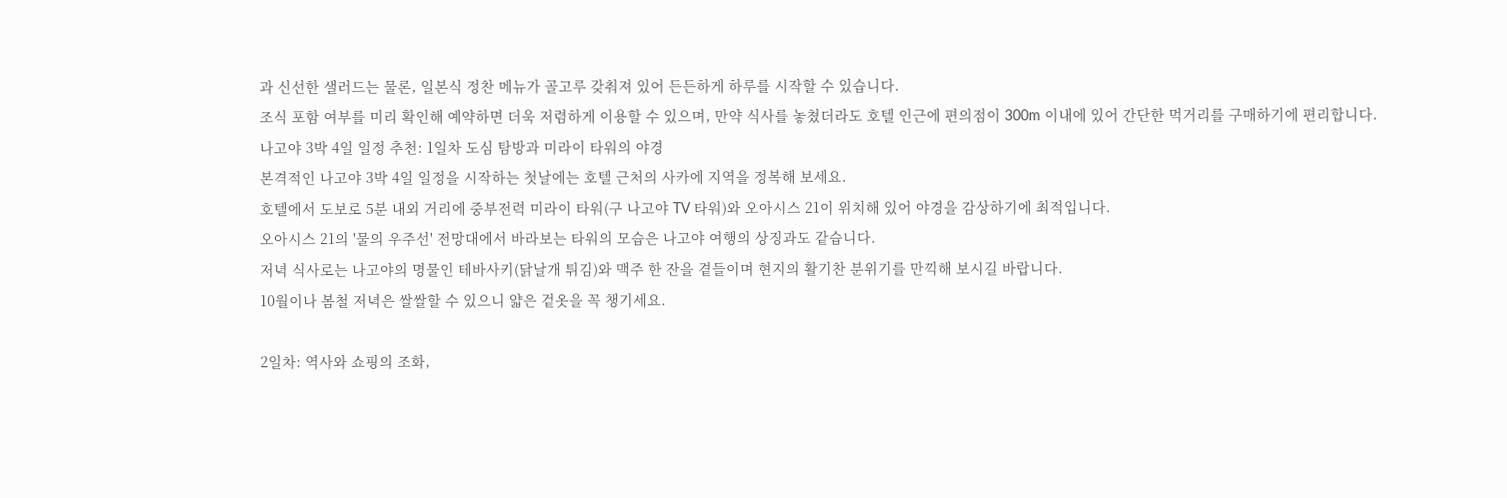과 신선한 샐러드는 물론, 일본식 정찬 메뉴가 골고루 갖춰져 있어 든든하게 하루를 시작할 수 있습니다.
조식 포함 여부를 미리 확인해 예약하면 더욱 저렴하게 이용할 수 있으며, 만약 식사를 놓쳤더라도 호텔 인근에 편의점이 300m 이내에 있어 간단한 먹거리를 구매하기에 편리합니다.
나고야 3박 4일 일정 추천: 1일차 도심 탐방과 미라이 타워의 야경
본격적인 나고야 3박 4일 일정을 시작하는 첫날에는 호텔 근처의 사카에 지역을 정복해 보세요.
호텔에서 도보로 5분 내외 거리에 중부전력 미라이 타워(구 나고야 TV 타워)와 오아시스 21이 위치해 있어 야경을 감상하기에 최적입니다.
오아시스 21의 '물의 우주선' 전망대에서 바라보는 타워의 모습은 나고야 여행의 상징과도 같습니다.
저녁 식사로는 나고야의 명물인 테바사키(닭날개 튀김)와 맥주 한 잔을 곁들이며 현지의 활기찬 분위기를 만끽해 보시길 바랍니다.
10월이나 봄철 저녁은 쌀쌀할 수 있으니 얇은 겉옷을 꼭 챙기세요.

2일차: 역사와 쇼핑의 조화,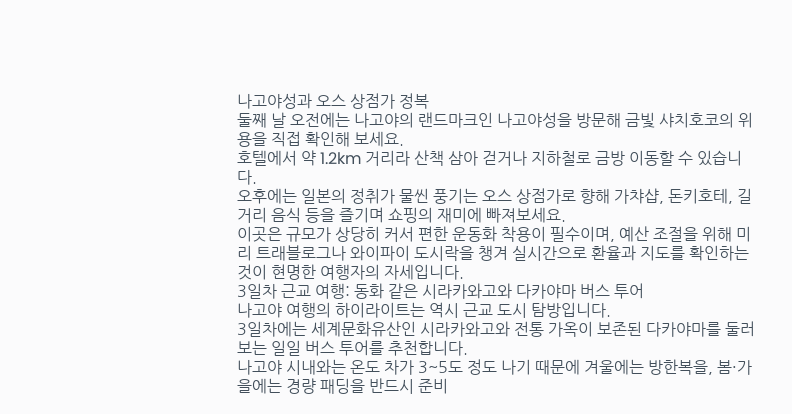나고야성과 오스 상점가 정복
둘째 날 오전에는 나고야의 랜드마크인 나고야성을 방문해 금빛 샤치호코의 위용을 직접 확인해 보세요.
호텔에서 약 1.2km 거리라 산책 삼아 걷거나 지하철로 금방 이동할 수 있습니다.
오후에는 일본의 정취가 물씬 풍기는 오스 상점가로 향해 가챠샵, 돈키호테, 길거리 음식 등을 즐기며 쇼핑의 재미에 빠져보세요.
이곳은 규모가 상당히 커서 편한 운동화 착용이 필수이며, 예산 조절을 위해 미리 트래블로그나 와이파이 도시락을 챙겨 실시간으로 환율과 지도를 확인하는 것이 현명한 여행자의 자세입니다.
3일차 근교 여행: 동화 같은 시라카와고와 다카야마 버스 투어
나고야 여행의 하이라이트는 역시 근교 도시 탐방입니다.
3일차에는 세계문화유산인 시라카와고와 전통 가옥이 보존된 다카야마를 둘러보는 일일 버스 투어를 추천합니다.
나고야 시내와는 온도 차가 3~5도 정도 나기 때문에 겨울에는 방한복을, 봄·가을에는 경량 패딩을 반드시 준비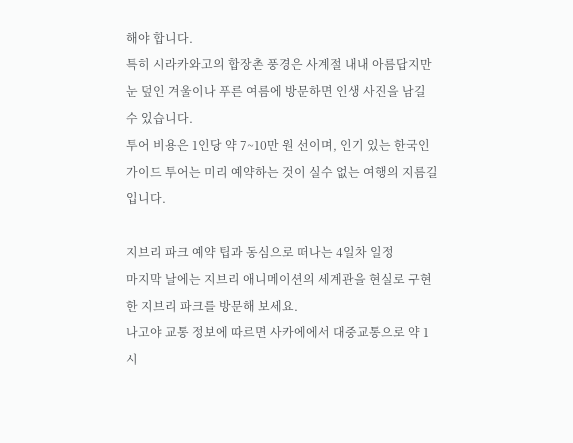해야 합니다.
특히 시라카와고의 합장촌 풍경은 사계절 내내 아름답지만 눈 덮인 겨울이나 푸른 여름에 방문하면 인생 사진을 남길 수 있습니다.
투어 비용은 1인당 약 7~10만 원 선이며, 인기 있는 한국인 가이드 투어는 미리 예약하는 것이 실수 없는 여행의 지름길입니다.

지브리 파크 예약 팁과 동심으로 떠나는 4일차 일정
마지막 날에는 지브리 애니메이션의 세계관을 현실로 구현한 지브리 파크를 방문해 보세요.
나고야 교통 정보에 따르면 사카에에서 대중교통으로 약 1시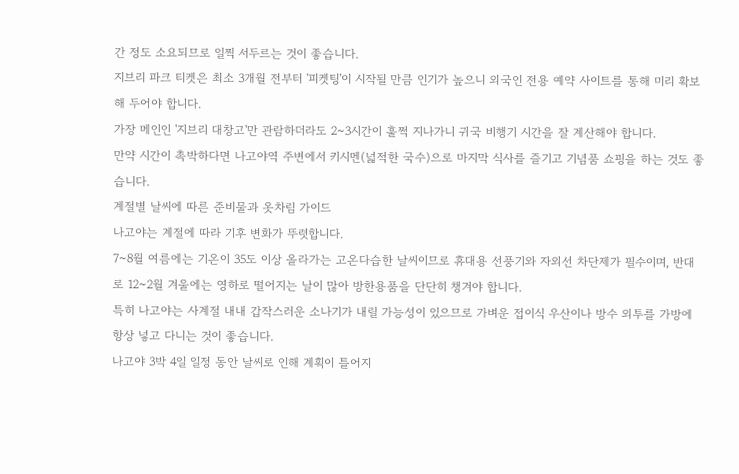간 정도 소요되므로 일찍 서두르는 것이 좋습니다.
지브리 파크 티켓은 최소 3개월 전부터 '피켓팅'이 시작될 만큼 인기가 높으니 외국인 전용 예약 사이트를 통해 미리 확보해 두어야 합니다.
가장 메인인 '지브리 대창고'만 관람하더라도 2~3시간이 훌쩍 지나가니 귀국 비행기 시간을 잘 계산해야 합니다.
만약 시간이 촉박하다면 나고야역 주변에서 키시멘(넓적한 국수)으로 마지막 식사를 즐기고 기념품 쇼핑을 하는 것도 좋습니다.
계절별 날씨에 따른 준비물과 옷차림 가이드
나고야는 계절에 따라 기후 변화가 뚜렷합니다.
7~8월 여름에는 기온이 35도 이상 올라가는 고온다습한 날씨이므로 휴대용 선풍기와 자외선 차단제가 필수이며, 반대로 12~2월 겨울에는 영하로 떨어지는 날이 많아 방한용품을 단단히 챙겨야 합니다.
특히 나고야는 사계절 내내 갑작스러운 소나기가 내릴 가능성이 있으므로 가벼운 접이식 우산이나 방수 외투를 가방에 항상 넣고 다니는 것이 좋습니다.
나고야 3박 4일 일정 동안 날씨로 인해 계획이 틀어지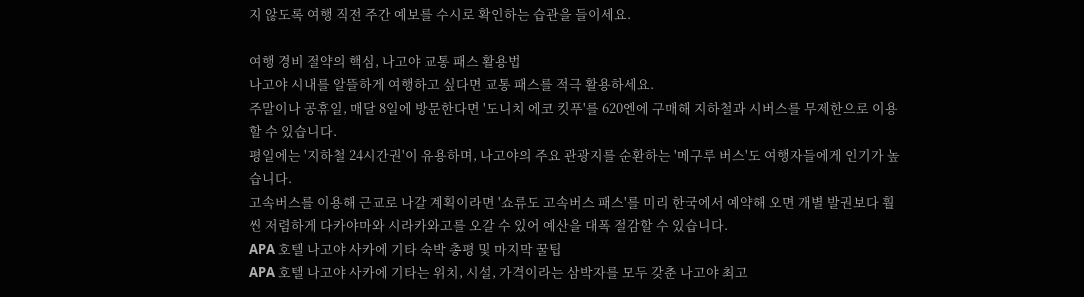지 않도록 여행 직전 주간 예보를 수시로 확인하는 습관을 들이세요.

여행 경비 절약의 핵심, 나고야 교통 패스 활용법
나고야 시내를 알뜰하게 여행하고 싶다면 교통 패스를 적극 활용하세요.
주말이나 공휴일, 매달 8일에 방문한다면 '도니치 에코 킷푸'를 620엔에 구매해 지하철과 시버스를 무제한으로 이용할 수 있습니다.
평일에는 '지하철 24시간권'이 유용하며, 나고야의 주요 관광지를 순환하는 '메구루 버스'도 여행자들에게 인기가 높습니다.
고속버스를 이용해 근교로 나갈 계획이라면 '쇼류도 고속버스 패스'를 미리 한국에서 예약해 오면 개별 발권보다 훨씬 저렴하게 다카야마와 시라카와고를 오갈 수 있어 예산을 대폭 절감할 수 있습니다.
APA 호텔 나고야 사카에 기타 숙박 총평 및 마지막 꿀팁
APA 호텔 나고야 사카에 기타는 위치, 시설, 가격이라는 삼박자를 모두 갖춘 나고야 최고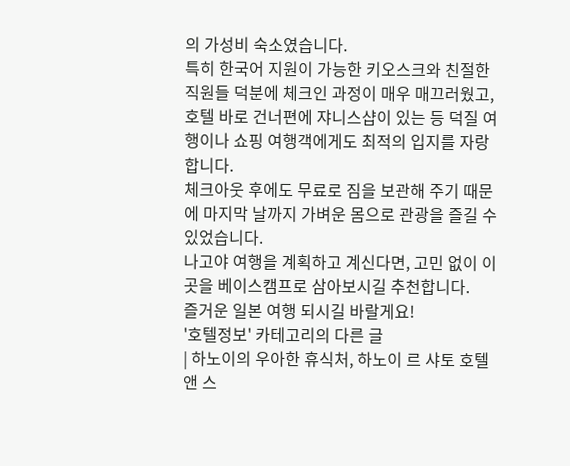의 가성비 숙소였습니다.
특히 한국어 지원이 가능한 키오스크와 친절한 직원들 덕분에 체크인 과정이 매우 매끄러웠고, 호텔 바로 건너편에 쟈니스샵이 있는 등 덕질 여행이나 쇼핑 여행객에게도 최적의 입지를 자랑합니다.
체크아웃 후에도 무료로 짐을 보관해 주기 때문에 마지막 날까지 가벼운 몸으로 관광을 즐길 수 있었습니다.
나고야 여행을 계획하고 계신다면, 고민 없이 이곳을 베이스캠프로 삼아보시길 추천합니다.
즐거운 일본 여행 되시길 바랄게요!
'호텔정보' 카테고리의 다른 글
| 하노이의 우아한 휴식처, 하노이 르 샤토 호텔 앤 스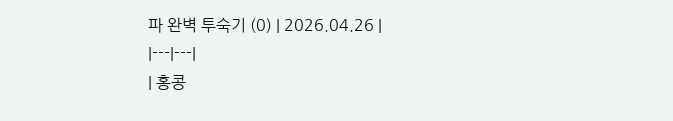파 완벽 투숙기 (0) | 2026.04.26 |
|---|---|
| 홍콩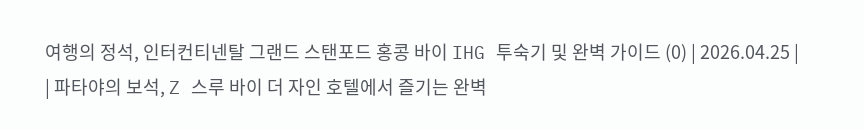여행의 정석, 인터컨티넨탈 그랜드 스탠포드 홍콩 바이 IHG 투숙기 및 완벽 가이드 (0) | 2026.04.25 |
| 파타야의 보석, Z 스루 바이 더 자인 호텔에서 즐기는 완벽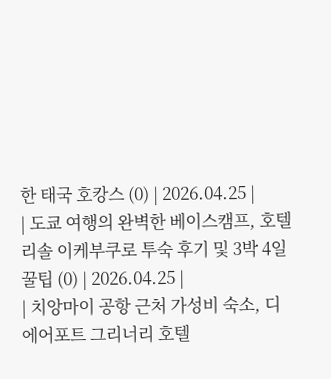한 태국 호캉스 (0) | 2026.04.25 |
| 도쿄 여행의 완벽한 베이스캠프, 호텔 리솔 이케부쿠로 투숙 후기 및 3박 4일 꿀팁 (0) | 2026.04.25 |
| 치앙마이 공항 근처 가성비 숙소, 디 에어포트 그리너리 호텔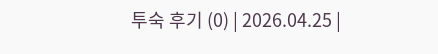투숙 후기 (0) | 2026.04.25 |